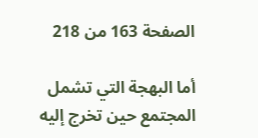الصفحة 163 من 218

أما البهجة التي تشمل المجتمع حين تخرج إليه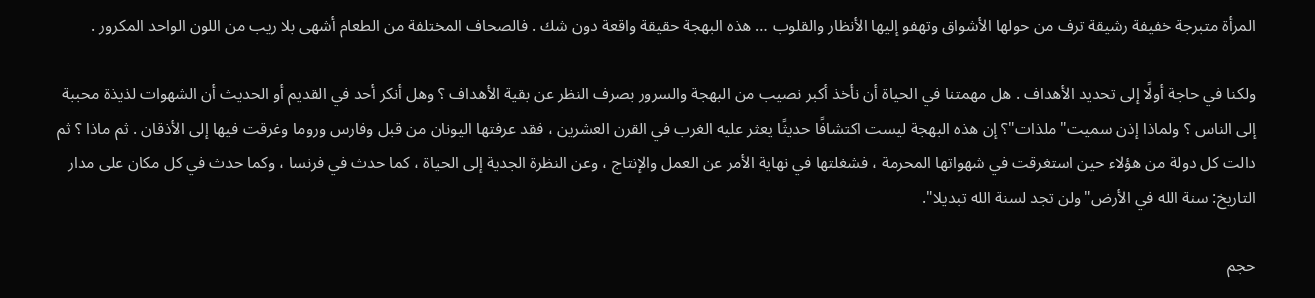المرأة متبرجة خفيفة رشيقة ترف من حولها الأشواق وتهفو إليها الأنظار والقلوب … هذه البهجة حقيقة واقعة دون شك . فالصحاف المختلفة من الطعام أشهى بلا ريب من اللون الواحد المكرور .

ولكنا في حاجة أولًا إلى تحديد الأهداف . هل مهمتنا في الحياة أن نأخذ أكبر نصيب من البهجة والسرور بصرف النظر عن بقية الأهداف ؟ وهل أنكر أحد في القديم أو الحديث أن الشهوات لذيذة محببة إلى الناس ؟ ولماذا إذن سميت"ملذات"؟ إن هذه البهجة ليست اكتشافًا حديثًا يعثر عليه الغرب في القرن العشرين ، فقد عرفتها اليونان من قبل وفارس وروما وغرقت فيها إلى الأذقان . ثم ماذا ؟ ثم دالت كل دولة من هؤلاء حين استغرقت في شهواتها المحرمة ، فشغلتها في نهاية الأمر عن العمل والإنتاج ، وعن النظرة الجدية إلى الحياة ، كما حدث في فرنسا ، وكما حدث في كل مكان على مدار التاريخ: سنة الله في الأرض"ولن تجد لسنة الله تبديلا".

حجم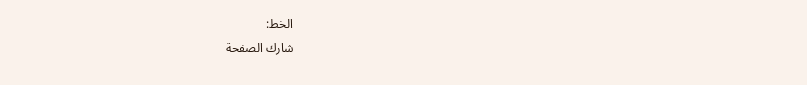الخط:
شارك الصفحة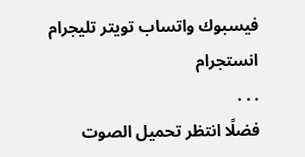فيسبوك واتساب تويتر تليجرام انستجرام
. . .
فضلًا انتظر تحميل الصوت